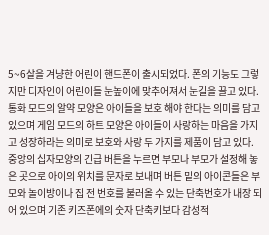5~6살을 겨냥한 어린이 핸드폰이 출시되었다. 폰의 기능도 그렇지만 디자인이 어린이들 눈높이에 맞추어져서 눈길을 끌고 있다. 통화 모드의 알약 모양은 아이들을 보호 해야 한다는 의미를 담고 있으며 게임 모드의 하트 모양은 아이들이 사랑하는 마음을 가지고 성장하라는 의미로 보호와 사랑 두 가지를 제품이 담고 있다. 중앙의 십자모양의 긴급 버튼을 누르면 부모나 부모가 설정해 놓은 곳으로 아이의 위치를 문자로 보내며 버튼 밑의 아이콘들은 부모와 놀이방이나 집 전 번호를 불러올 수 있는 단축번호가 내장 되어 있으며 기존 키즈폰에의 숫자 단축키보다 감성적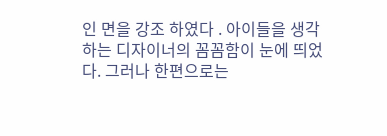인 면을 강조 하였다 . 아이들을 생각하는 디자이너의 꼼꼼함이 눈에 띄었다. 그러나 한편으로는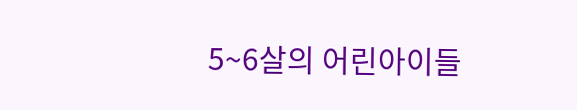5~6살의 어린아이들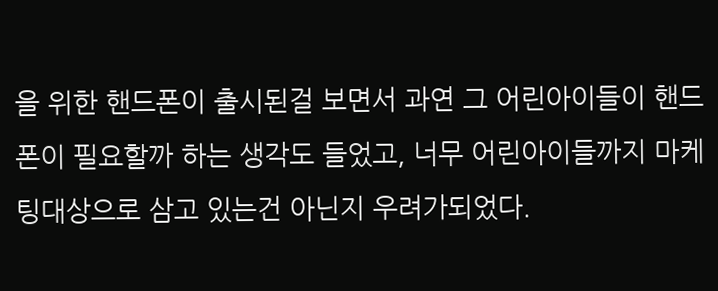을 위한 핸드폰이 출시된걸 보면서 과연 그 어린아이들이 핸드폰이 필요할까 하는 생각도 들었고, 너무 어린아이들까지 마케팅대상으로 삼고 있는건 아닌지 우려가되었다.